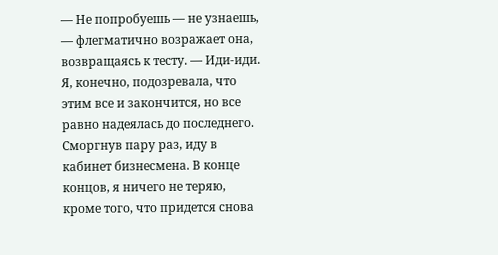— Не попробуешь — не узнаешь, — флегматично возражает она, возвращаясь к тесту. — Иди-иди.
Я, конечно, подозревала, что этим все и закончится, но все равно надеялась до последнего. Сморгнув пару раз, иду в кабинет бизнесмена. В конце концов, я ничего не теряю, кроме того, что придется снова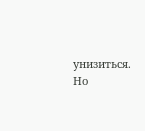унизиться. Но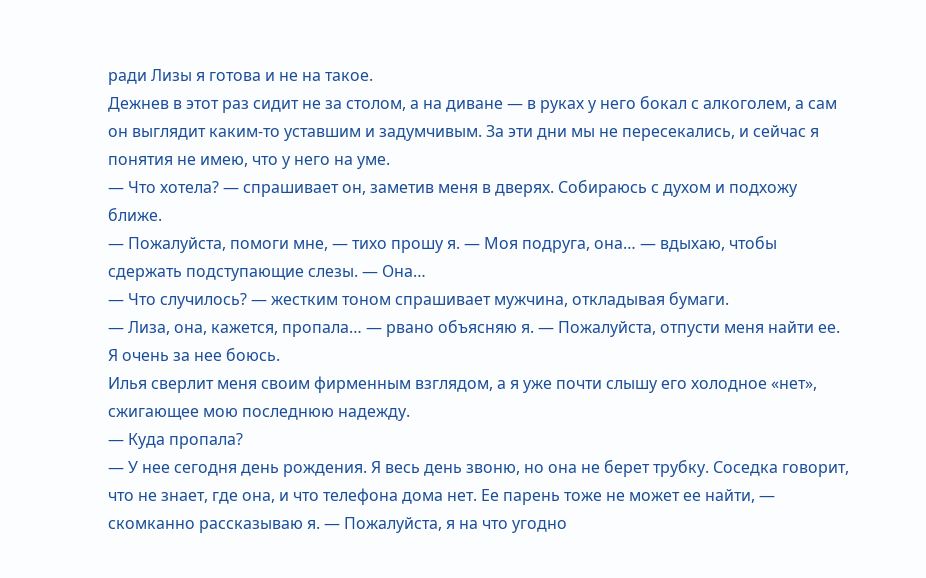ради Лизы я готова и не на такое.
Дежнев в этот раз сидит не за столом, а на диване — в руках у него бокал с алкоголем, а сам он выглядит каким-то уставшим и задумчивым. За эти дни мы не пересекались, и сейчас я понятия не имею, что у него на уме.
— Что хотела? — спрашивает он, заметив меня в дверях. Собираюсь с духом и подхожу ближе.
— Пожалуйста, помоги мне, — тихо прошу я. — Моя подруга, она… — вдыхаю, чтобы сдержать подступающие слезы. — Она…
— Что случилось? — жестким тоном спрашивает мужчина, откладывая бумаги.
— Лиза, она, кажется, пропала… — рвано объясняю я. — Пожалуйста, отпусти меня найти ее. Я очень за нее боюсь.
Илья сверлит меня своим фирменным взглядом, а я уже почти слышу его холодное «нет», сжигающее мою последнюю надежду.
— Куда пропала?
— У нее сегодня день рождения. Я весь день звоню, но она не берет трубку. Соседка говорит, что не знает, где она, и что телефона дома нет. Ее парень тоже не может ее найти, — скомканно рассказываю я. — Пожалуйста, я на что угодно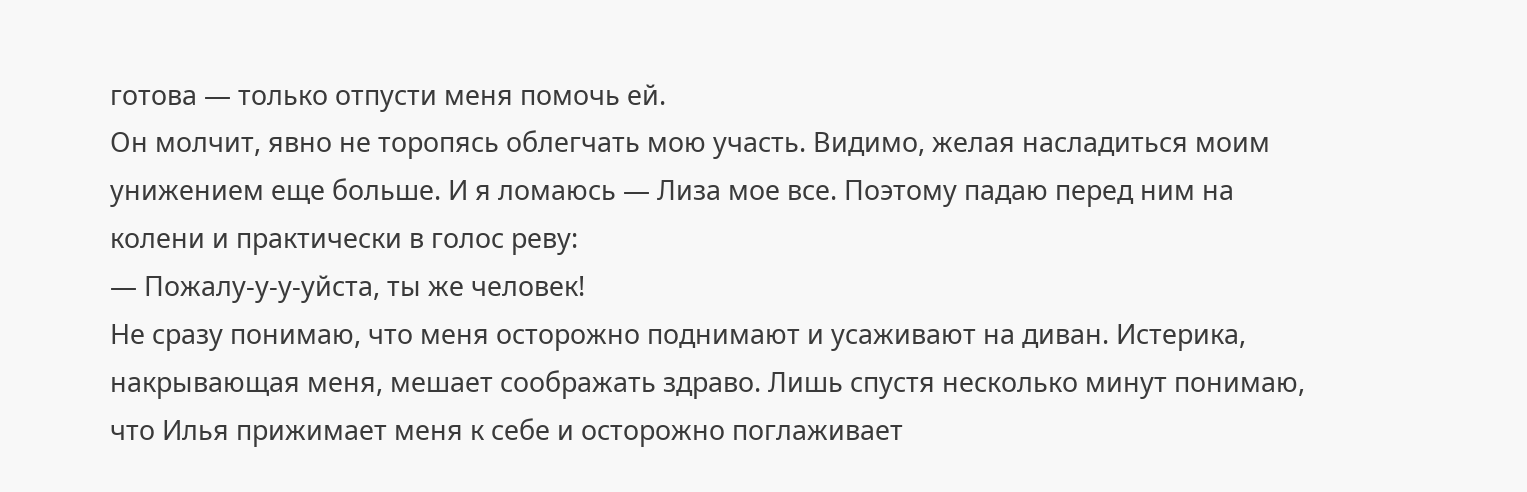готова — только отпусти меня помочь ей.
Он молчит, явно не торопясь облегчать мою участь. Видимо, желая насладиться моим унижением еще больше. И я ломаюсь — Лиза мое все. Поэтому падаю перед ним на колени и практически в голос реву:
— Пожалу-у-у-уйста, ты же человек!
Не сразу понимаю, что меня осторожно поднимают и усаживают на диван. Истерика, накрывающая меня, мешает соображать здраво. Лишь спустя несколько минут понимаю, что Илья прижимает меня к себе и осторожно поглаживает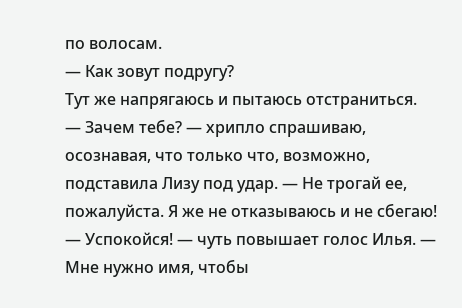по волосам.
— Как зовут подругу?
Тут же напрягаюсь и пытаюсь отстраниться.
— Зачем тебе? — хрипло спрашиваю, осознавая, что только что, возможно, подставила Лизу под удар. — Не трогай ее, пожалуйста. Я же не отказываюсь и не сбегаю!
— Успокойся! — чуть повышает голос Илья. — Мне нужно имя, чтобы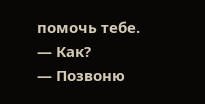помочь тебе.
— Как?
— Позвоню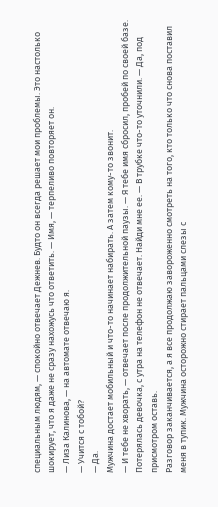специальным людям, — спокойно отвечает Дежнев. Будто он всегда решает мои проблемы. Это настолько шокирует, что я даже не сразу нахожусь что ответить. — Имя, — терпеливо повторяет он.
— Лиза Калинова, — на автомате отвечаю я.
— Учится с тобой?
— Да.
Мужчина достает мобильный и что-то начинает набирать. А затем кому-то звонит.
— И тебе не хворать, — отвечает после продолжительной паузы. — Я тебе имя сбросил, пробей по своей базе. Потерялась девочка, с утра на телефон не отвечает. Найди мне ее. — В трубке что-то уточнили. — Да, под присмотром оставь.
Разговор заканчивается, а я все продолжаю завороженно смотреть на того, кто только что снова поставил меня в тупик. Мужчина осторожно стирает пальцами слезы с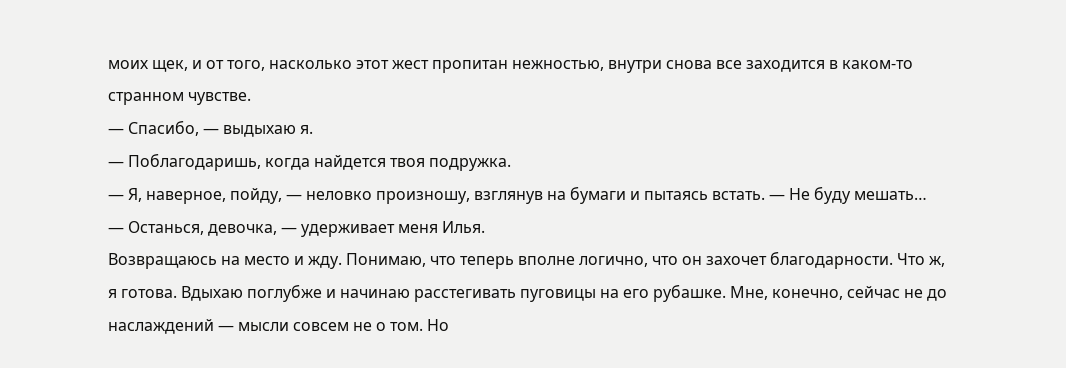моих щек, и от того, насколько этот жест пропитан нежностью, внутри снова все заходится в каком-то странном чувстве.
— Спасибо, — выдыхаю я.
— Поблагодаришь, когда найдется твоя подружка.
— Я, наверное, пойду, — неловко произношу, взглянув на бумаги и пытаясь встать. — Не буду мешать…
— Останься, девочка, — удерживает меня Илья.
Возвращаюсь на место и жду. Понимаю, что теперь вполне логично, что он захочет благодарности. Что ж, я готова. Вдыхаю поглубже и начинаю расстегивать пуговицы на его рубашке. Мне, конечно, сейчас не до наслаждений — мысли совсем не о том. Но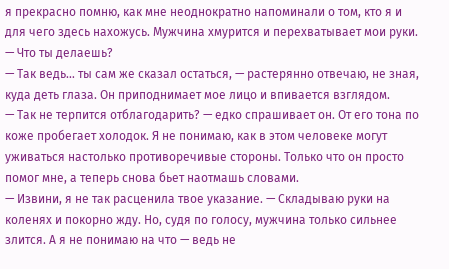я прекрасно помню, как мне неоднократно напоминали о том, кто я и для чего здесь нахожусь. Мужчина хмурится и перехватывает мои руки.
— Что ты делаешь?
— Так ведь… ты сам же сказал остаться, — растерянно отвечаю, не зная, куда деть глаза. Он приподнимает мое лицо и впивается взглядом.
— Так не терпится отблагодарить? — едко спрашивает он. От его тона по коже пробегает холодок. Я не понимаю, как в этом человеке могут уживаться настолько противоречивые стороны. Только что он просто помог мне, а теперь снова бьет наотмашь словами.
— Извини, я не так расценила твое указание. — Складываю руки на коленях и покорно жду. Но, судя по голосу, мужчина только сильнее злится. А я не понимаю на что — ведь не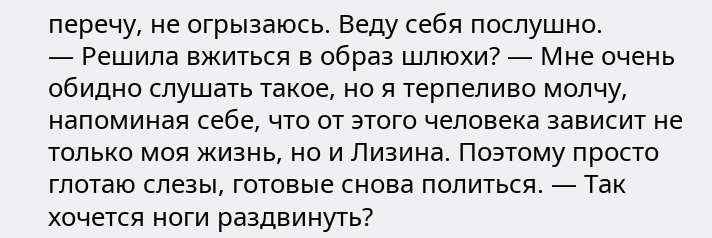перечу, не огрызаюсь. Веду себя послушно.
— Решила вжиться в образ шлюхи? — Мне очень обидно слушать такое, но я терпеливо молчу, напоминая себе, что от этого человека зависит не только моя жизнь, но и Лизина. Поэтому просто глотаю слезы, готовые снова политься. — Так хочется ноги раздвинуть?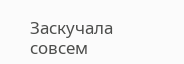Заскучала совсем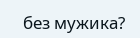без мужика?